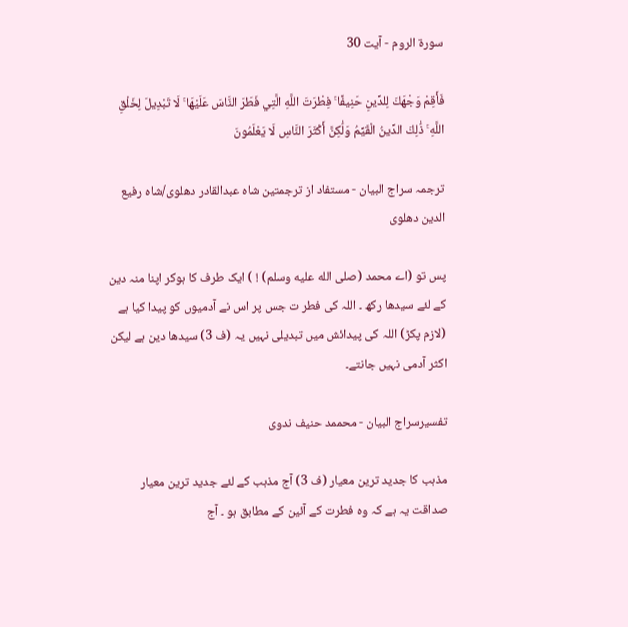سورة الروم - آیت 30

فَأَقِمْ وَجْهَكَ لِلدِّينِ حَنِيفًا ۚ فِطْرَتَ اللَّهِ الَّتِي فَطَرَ النَّاسَ عَلَيْهَا ۚ لَا تَبْدِيلَ لِخَلْقِ اللَّهِ ۚ ذَٰلِكَ الدِّينُ الْقَيِّمُ وَلَٰكِنَّ أَكْثَرَ النَّاسِ لَا يَعْلَمُونَ

ترجمہ سراج البیان - مستفاد از ترجمتین شاہ عبدالقادر دھلوی/شاہ رفیع الدین دھلوی

پس تو (اے محمد (صلى الله عليه وسلم) ! ) ایک طرف کا ہوکر اپنا منہ دین کے لئے سیدھا رکھ ۔ اللہ کی فطر ت جس پر اس نے آدمیوں کو پیدا کیا ہے (لازم پکڑ) اللہ کی پیدائش میں تبدیلی نہیں یہ (ف 3) سیدھا دین ہے لیکن اکثر آدمی نہیں جانتے۔

تفسیرسراج البیان - محممد حنیف ندوی

مذہب کا جدید ترین معیار (ف 3) آج مذہب کے لئے جدید ترین معیار صداقت یہ ہے کہ وہ فطرت کے آئین کے مطابق ہو ۔ آج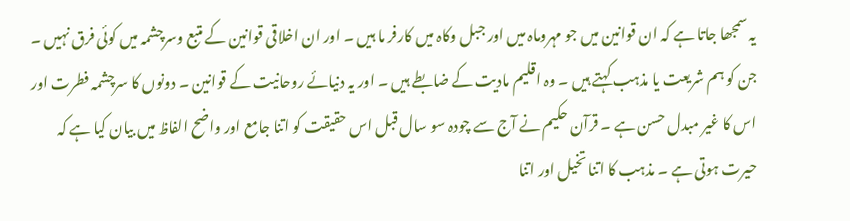یہ سمجھا جاتا ہے کہ ان قوانین میں جو مہروماہ میں اور جبل وکاہ میں کارفر ما ہیں ۔ اور ان اخلاقی قوانین کے متبع وسرچشمہ میں کوئی فرق نہیں ۔ جن کو ہم شریعت یا مذہب کہتے ہیں ۔ وہ اقلیم مادیت کے ضابطے ہیں ۔ اور یہ دنیائے روحانیت کے قوانین ۔ دونوں کا سرچشمہ فطرت اور اس کا غیر مبدل حسن ہے ۔ قرآن حکیم نے آج سے چودہ سو سال قبل اس حقیقت کو اتنا جامع اور واضح الفاظ میں بیان کیا ہے کہ حیرت ہوتی ہے ۔ مذہب کا اتنا تخیل اور اتنا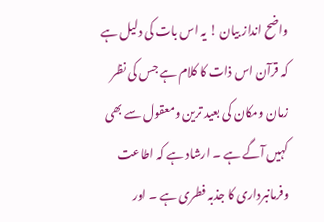واضح انداز بیان ! یہ اس بات کی دلیل ہے کہ قرآن اس ذات کا کلام ہے جس کی نظر زمان ومکان کی بعید ترین ومعقول سے بھی کہیں آگے ہے ۔ ارشاد ہے کہ اطاعت وفرمانبرداری کا جذبہ فطری ہے ۔ اور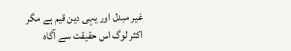غیر مبدل اور یہی دین قیم ہے مگر اکثر لوگ اس حقیقت سے آگاہ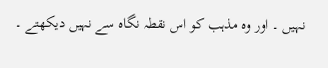نہیں ۔ اور وہ مذہب کو اس نقطہ نگاہ سے نہیں دیکھتے ۔